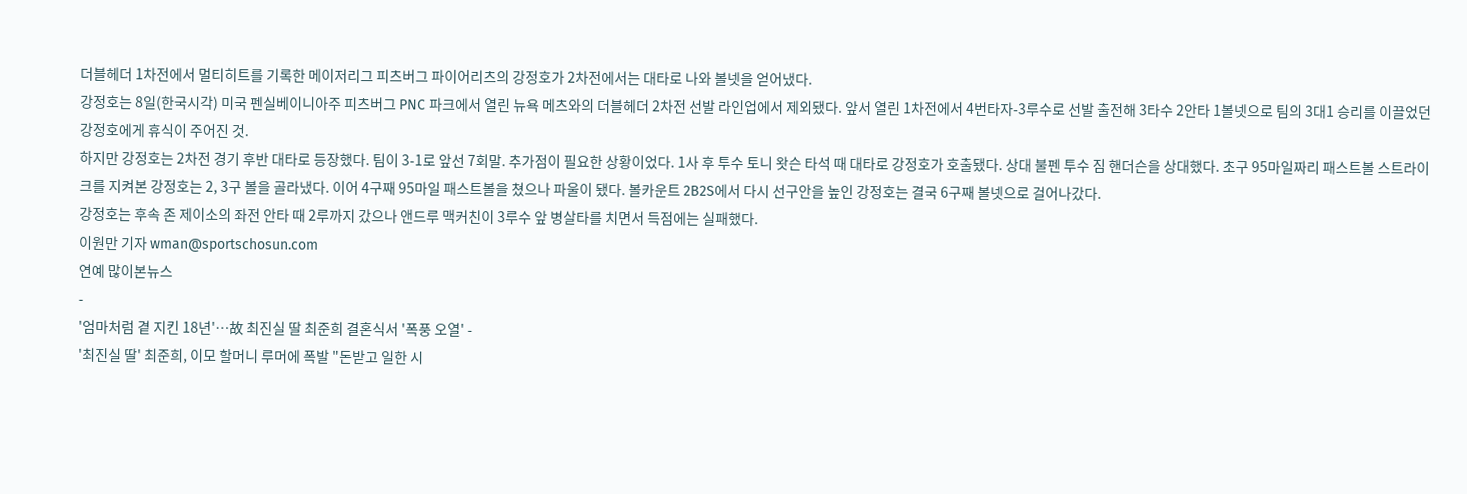더블헤더 1차전에서 멀티히트를 기록한 메이저리그 피츠버그 파이어리츠의 강정호가 2차전에서는 대타로 나와 볼넷을 얻어냈다.
강정호는 8일(한국시각) 미국 펜실베이니아주 피츠버그 PNC 파크에서 열린 뉴욕 메츠와의 더블헤더 2차전 선발 라인업에서 제외됐다. 앞서 열린 1차전에서 4번타자-3루수로 선발 출전해 3타수 2안타 1볼넷으로 팀의 3대1 승리를 이끌었던 강정호에게 휴식이 주어진 것.
하지만 강정호는 2차전 경기 후반 대타로 등장했다. 팀이 3-1로 앞선 7회말. 추가점이 필요한 상황이었다. 1사 후 투수 토니 왓슨 타석 때 대타로 강정호가 호출됐다. 상대 불펜 투수 짐 핸더슨을 상대했다. 초구 95마일짜리 패스트볼 스트라이크를 지켜본 강정호는 2, 3구 볼을 골라냈다. 이어 4구째 95마일 패스트볼을 쳤으나 파울이 됐다. 볼카운트 2B2S에서 다시 선구안을 높인 강정호는 결국 6구째 볼넷으로 걸어나갔다.
강정호는 후속 존 제이소의 좌전 안타 때 2루까지 갔으나 앤드루 맥커친이 3루수 앞 병살타를 치면서 득점에는 실패했다.
이원만 기자 wman@sportschosun.com
연예 많이본뉴스
-
'엄마처럼 곁 지킨 18년'…故 최진실 딸 최준희 결혼식서 '폭풍 오열' -
'최진실 딸' 최준희, 이모 할머니 루머에 폭발 "돈받고 일한 시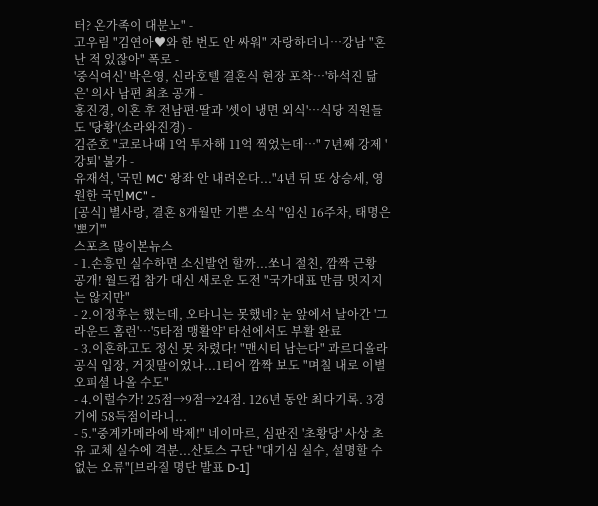터? 온가족이 대분노" -
고우림 "김연아♥와 한 번도 안 싸워" 자랑하더니…강남 "혼난 적 있잖아" 폭로 -
'중식여신' 박은영, 신라호텔 결혼식 현장 포착…'하석진 닮은' 의사 남편 최초 공개 -
홍진경, 이혼 후 전남편·딸과 '셋이 냉면 외식'…식당 직원들도 '당황'(소라와진경) -
김준호 "코로나때 1억 투자해 11억 찍었는데…" 7년째 강제 '강퇴' 불가 -
유재석, '국민 MC' 왕좌 안 내려온다..."4년 뒤 또 상승세, 영원한 국민MC" -
[공식] 별사랑, 결혼 8개월만 기쁜 소식 "임신 16주차, 태명은 '뽀기'"
스포츠 많이본뉴스
- 1.손흥민 실수하면 소신발언 할까...쏘니 절친, 깜짝 근황 공개! 월드컵 참가 대신 새로운 도전 "국가대표 만큼 멋지지는 않지만"
- 2.이정후는 했는데, 오타니는 못했네? 눈 앞에서 날아간 '그라운드 홈런'…'5타점 맹활약' 타선에서도 부활 완료
- 3.이혼하고도 정신 못 차렸다! "맨시티 남는다" 과르디올라 공식 입장, 거짓말이었나...1티어 깜짝 보도 "며칠 내로 이별 오피셜 나올 수도"
- 4.이럴수가! 25점→9점→24점. 126년 동안 최다기록. 3경기에 58득점이라니...
- 5."중계카메라에 박제!" 네이마르, 심판진 '초황당' 사상 초유 교체 실수에 격분...산토스 구단 "대기심 실수, 설명할 수 없는 오류"[브라질 명단 발표 D-1]